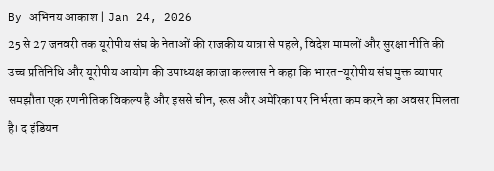By अभिनय आकाश | Jan 24, 2026
25 से 27 जनवरी तक यूरोपीय संघ के नेताओं की राजकीय यात्रा से पहले, विदेश मामलों और सुरक्षा नीति की उच्च प्रतिनिधि और यूरोपीय आयोग की उपाध्यक्ष काजा कल्लास ने कहा कि भारत-यूरोपीय संघ मुक्त व्यापार समझौता एक रणनीतिक विकल्प है और इससे चीन, रूस और अमेरिका पर निर्भरता कम करने का अवसर मिलता है। द इंडियन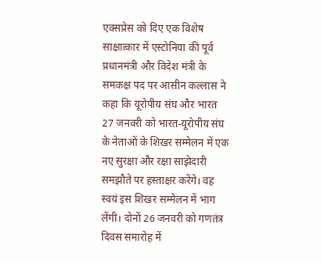एक्सप्रेस को दिए एक विशेष साक्षात्कार में एस्टोनिया की पूर्व प्रधानमंत्री और विदेश मंत्री के समकक्ष पद पर आसीन कल्लास ने कहा कि यूरोपीय संघ और भारत 27 जनवरी को भारत-यूरोपीय संघ के नेताओं के शिखर सम्मेलन में एक नए सुरक्षा और रक्षा साझेदारी समझौते पर हस्ताक्षर करेंगे। वह स्वयं इस शिखर सम्मेलन में भाग लेंगी। दोनों 26 जनवरी को गणतंत्र दिवस समारोह में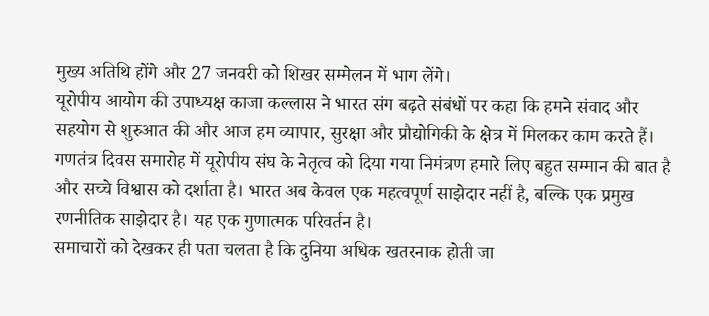मुख्य अतिथि होंगे और 27 जनवरी को शिखर सम्मेलन में भाग लेंगे।
यूरोपीय आयोग की उपाध्यक्ष काजा कल्लास ने भारत संग बढ़ते संबंधों पर कहा कि हमने संवाद और सहयोग से शुरुआत की और आज हम व्यापार, सुरक्षा और प्रौद्योगिकी के क्षेत्र में मिलकर काम करते हैं। गणतंत्र दिवस समारोह में यूरोपीय संघ के नेतृत्व को दिया गया निमंत्रण हमारे लिए बहुत सम्मान की बात है और सच्चे विश्वास को दर्शाता है। भारत अब केवल एक महत्वपूर्ण साझेदार नहीं है, बल्कि एक प्रमुख रणनीतिक साझेदार है। यह एक गुणात्मक परिवर्तन है।
समाचारों को देखकर ही पता चलता है कि दुनिया अधिक खतरनाक होती जा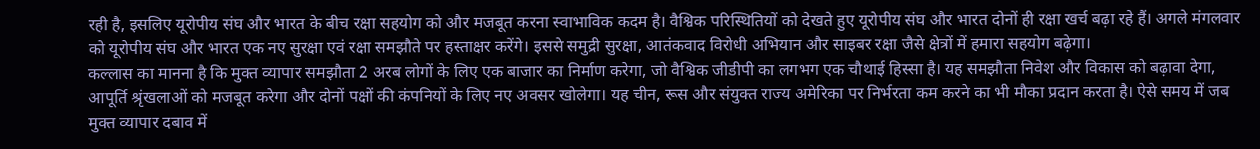रही है, इसलिए यूरोपीय संघ और भारत के बीच रक्षा सहयोग को और मजबूत करना स्वाभाविक कदम है। वैश्विक परिस्थितियों को देखते हुए यूरोपीय संघ और भारत दोनों ही रक्षा खर्च बढ़ा रहे हैं। अगले मंगलवार को यूरोपीय संघ और भारत एक नए सुरक्षा एवं रक्षा समझौते पर हस्ताक्षर करेंगे। इससे समुद्री सुरक्षा, आतंकवाद विरोधी अभियान और साइबर रक्षा जैसे क्षेत्रों में हमारा सहयोग बढ़ेगा।
कल्लास का मानना है कि मुक्त व्यापार समझौता 2 अरब लोगों के लिए एक बाजार का निर्माण करेगा, जो वैश्विक जीडीपी का लगभग एक चौथाई हिस्सा है। यह समझौता निवेश और विकास को बढ़ावा देगा, आपूर्ति श्रृंखलाओं को मजबूत करेगा और दोनों पक्षों की कंपनियों के लिए नए अवसर खोलेगा। यह चीन, रूस और संयुक्त राज्य अमेरिका पर निर्भरता कम करने का भी मौका प्रदान करता है। ऐसे समय में जब मुक्त व्यापार दबाव में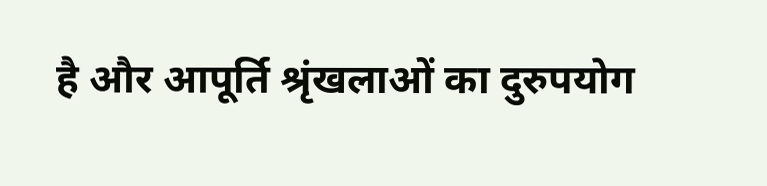है और आपूर्ति श्रृंखलाओं का दुरुपयोग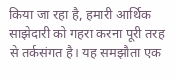किया जा रहा है, हमारी आर्थिक साझेदारी को गहरा करना पूरी तरह से तर्कसंगत है। यह समझौता एक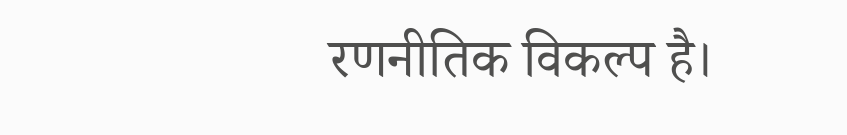रणनीतिक विकल्प है।